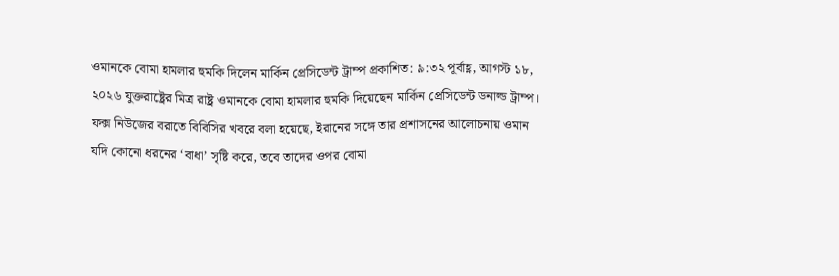ওমানকে বোমা হামলার হুমকি দিলেন মার্কিন প্রেসিডেন্ট ট্রাম্প প্রকাশিত: ৯:৩২ পূর্বাহ্ণ, আগস্ট ১৮, ২০২৬ যুক্তরাষ্ট্রের মিত্র রাষ্ট্র ওমানকে বোমা হামলার হুমকি দিয়েছেন মার্কিন প্রেসিডেন্ট ডনাল্ড ট্রাম্প। ফক্স নিউজের বরাতে বিবিসির খবরে বলা হয়েছে, ইরানের সঙ্গে তার প্রশাসনের আলোচনায় ওমান যদি কোনো ধরনের ‘বাধা’ সৃষ্টি করে, তবে তাদের ওপর বোমা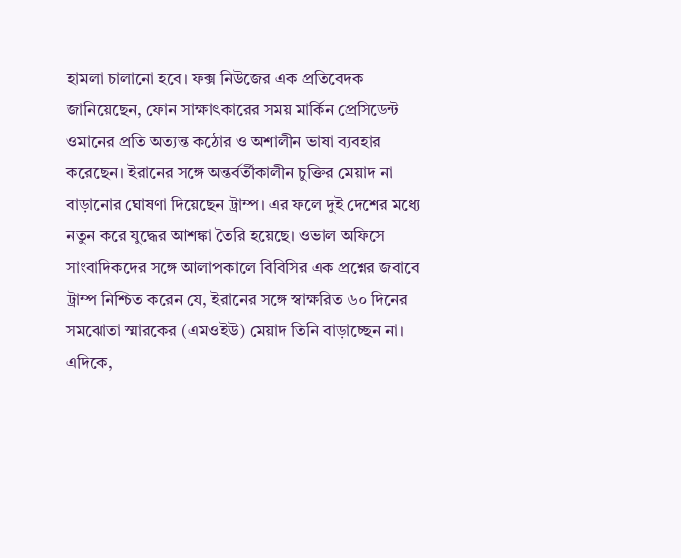হামলা চালানো হবে। ফক্স নিউজের এক প্রতিবেদক জানিয়েছেন, ফোন সাক্ষাৎকারের সময় মার্কিন প্রেসিডেন্ট ওমানের প্রতি অত্যন্ত কঠোর ও অশালীন ভাষা ব্যবহার করেছেন। ইরানের সঙ্গে অন্তর্বর্তীকালীন চুক্তির মেয়াদ না বাড়ানোর ঘোষণা দিয়েছেন ট্রাম্প। এর ফলে দুই দেশের মধ্যে নতুন করে যুদ্ধের আশঙ্কা তৈরি হয়েছে। ওভাল অফিসে সাংবাদিকদের সঙ্গে আলাপকালে বিবিসির এক প্রশ্নের জবাবে ট্রাম্প নিশ্চিত করেন যে, ইরানের সঙ্গে স্বাক্ষরিত ৬০ দিনের সমঝোতা স্মারকের (এমওইউ) মেয়াদ তিনি বাড়াচ্ছেন না। এদিকে,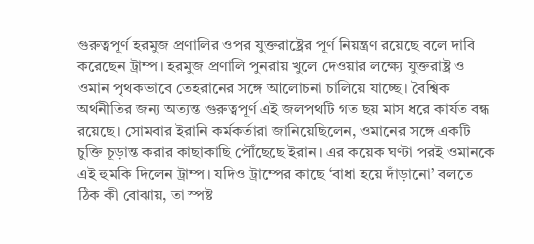গুরুত্বপূর্ণ হরমুজ প্রণালির ওপর যুক্তরাষ্ট্রের পূর্ণ নিয়ন্ত্রণ রয়েছে বলে দাবি করেছেন ট্রাম্প। হরমুজ প্রণালি পুনরায় খুলে দেওয়ার লক্ষ্যে যুক্তরাষ্ট্র ও ওমান পৃথকভাবে তেহরানের সঙ্গে আলোচনা চালিয়ে যাচ্ছে। বৈশ্বিক অর্থনীতির জন্য অত্যন্ত গুরুত্বপূর্ণ এই জলপথটি গত ছয় মাস ধরে কার্যত বন্ধ রয়েছে। সোমবার ইরানি কর্মকর্তারা জানিয়েছিলেন, ওমানের সঙ্গে একটি চুক্তি চূড়ান্ত করার কাছাকাছি পৌঁছেছে ইরান। এর কয়েক ঘণ্টা পরই ওমানকে এই হুমকি দিলেন ট্রাম্প। যদিও ট্রাম্পের কাছে ‘বাধা হয়ে দাঁড়ানো’ বলতে ঠিক কী বোঝায়, তা স্পষ্ট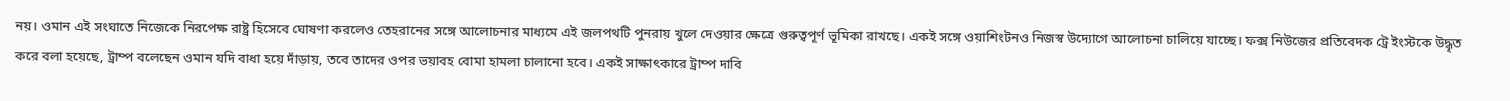নয়। ওমান এই সংঘাতে নিজেকে নিরপেক্ষ রাষ্ট্র হিসেবে ঘোষণা করলেও তেহরানের সঙ্গে আলোচনার মাধ্যমে এই জলপথটি পুনরায় খুলে দেওয়ার ক্ষেত্রে গুরুত্বপূর্ণ ভূমিকা রাখছে। একই সঙ্গে ওয়াশিংটনও নিজস্ব উদ্যোগে আলোচনা চালিয়ে যাচ্ছে। ফক্স নিউজের প্রতিবেদক ট্রে ইংস্টকে উদ্ধৃত করে বলা হয়েছে, ট্রাম্প বলেছেন ওমান যদি বাধা হয়ে দাঁড়ায়, তবে তাদের ওপর ভয়াবহ বোমা হামলা চালানো হবে। একই সাক্ষাৎকারে ট্রাম্প দাবি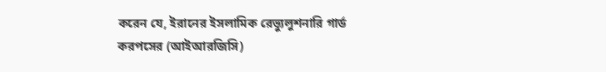করেন যে, ইরানের ইসলামিক রেভ্যুলুশনারি গার্ড করপসের (আইআরজিসি)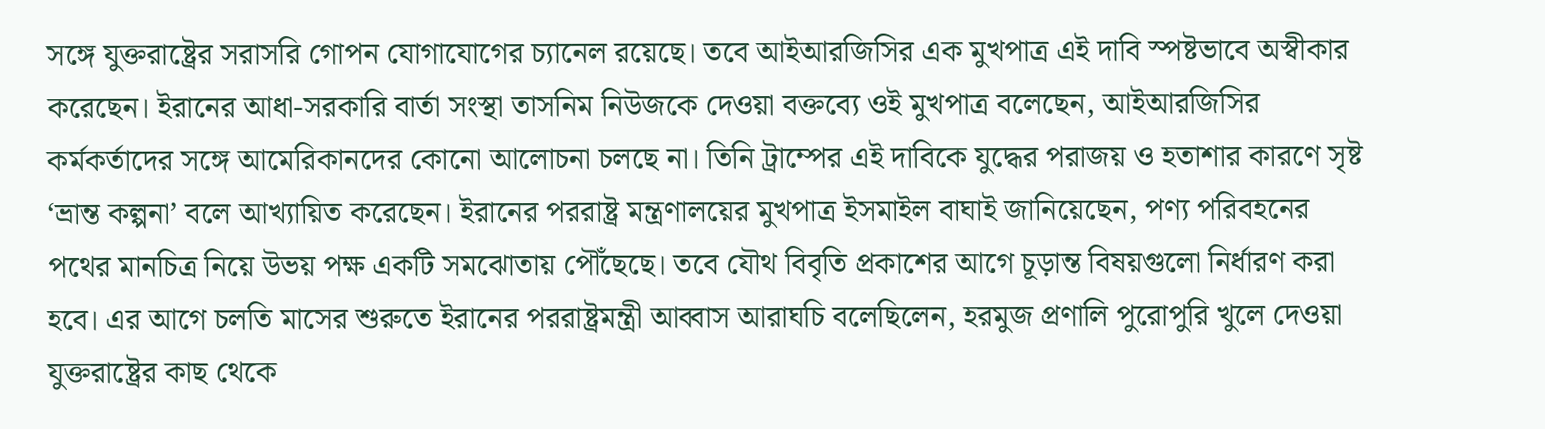সঙ্গে যুক্তরাষ্ট্রের সরাসরি গোপন যোগাযোগের চ্যানেল রয়েছে। তবে আইআরজিসির এক মুখপাত্র এই দাবি স্পষ্টভাবে অস্বীকার করেছেন। ইরানের আধা-সরকারি বার্তা সংস্থা তাসনিম নিউজকে দেওয়া বক্তব্যে ওই মুখপাত্র বলেছেন, আইআরজিসির কর্মকর্তাদের সঙ্গে আমেরিকানদের কোনো আলোচনা চলছে না। তিনি ট্রাম্পের এই দাবিকে যুদ্ধের পরাজয় ও হতাশার কারণে সৃষ্ট ‘ভ্রান্ত কল্পনা’ বলে আখ্যায়িত করেছেন। ইরানের পররাষ্ট্র মন্ত্রণালয়ের মুখপাত্র ইসমাইল বাঘাই জানিয়েছেন, পণ্য পরিবহনের পথের মানচিত্র নিয়ে উভয় পক্ষ একটি সমঝোতায় পৌঁছেছে। তবে যৌথ বিবৃতি প্রকাশের আগে চূড়ান্ত বিষয়গুলো নির্ধারণ করা হবে। এর আগে চলতি মাসের শুরুতে ইরানের পররাষ্ট্রমন্ত্রী আব্বাস আরাঘচি বলেছিলেন, হরমুজ প্রণালি পুরোপুরি খুলে দেওয়া যুক্তরাষ্ট্রের কাছ থেকে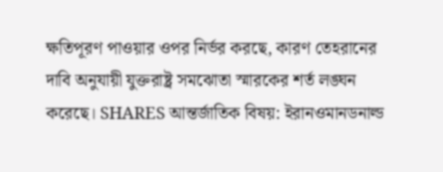ক্ষতিপূরণ পাওয়ার ওপর নির্ভর করছে, কারণ তেহরানের দাবি অনুযায়ী যুক্তরাষ্ট্র সমঝোতা স্মারকের শর্ত লঙ্ঘন করেছে। SHARES আন্তর্জাতিক বিষয়: ইরানওমানডনাল্ড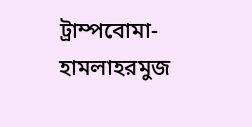ট্রাম্পবোমা-হামলাহরমুজ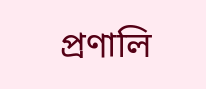প্রণালি